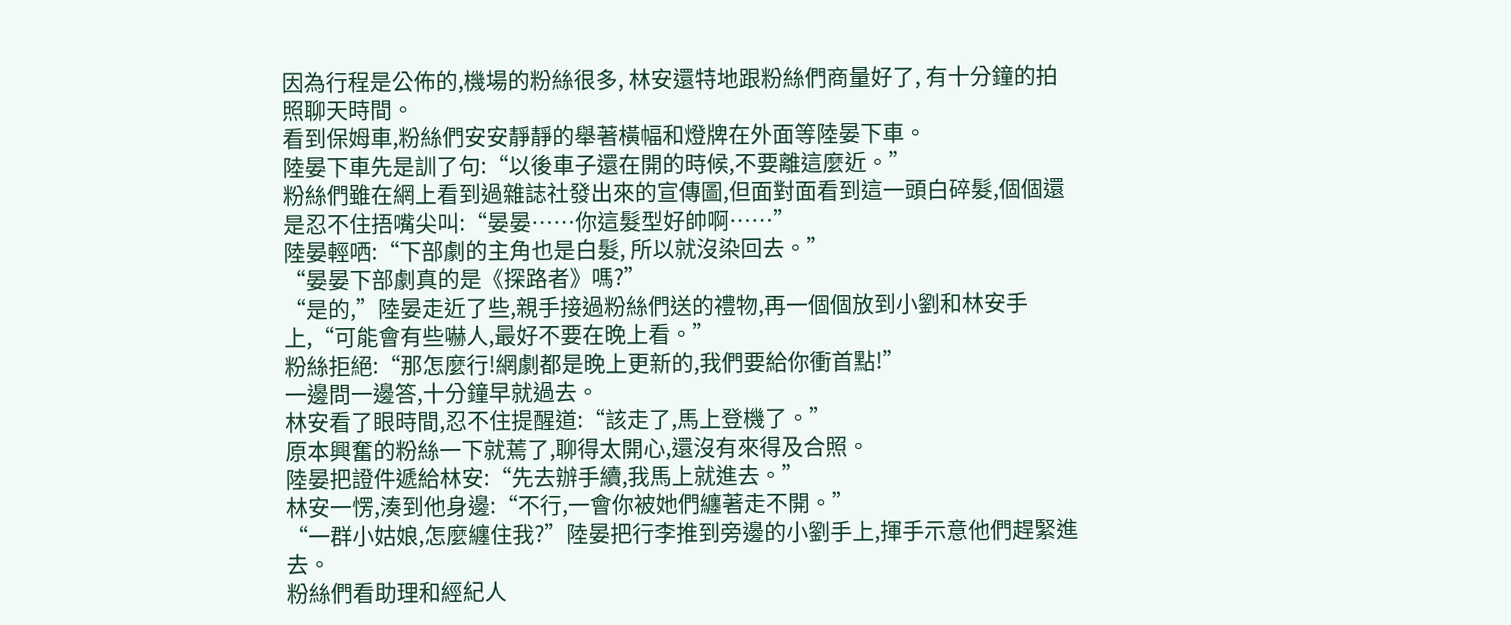因為行程是公佈的,機場的粉絲很多, 林安還特地跟粉絲們商量好了, 有十分鐘的拍照聊天時間。
看到保姆車,粉絲們安安靜靜的舉著橫幅和燈牌在外面等陸晏下車。
陸晏下車先是訓了句:“以後車子還在開的時候,不要離這麼近。”
粉絲們雖在網上看到過雜誌社發出來的宣傳圖,但面對面看到這一頭白碎髮,個個還是忍不住捂嘴尖叫:“晏晏……你這髮型好帥啊……”
陸晏輕哂:“下部劇的主角也是白髮, 所以就沒染回去。”
“晏晏下部劇真的是《探路者》嗎?”
“是的,”陸晏走近了些,親手接過粉絲們送的禮物,再一個個放到小劉和林安手上,“可能會有些嚇人,最好不要在晚上看。”
粉絲拒絕:“那怎麼行!網劇都是晚上更新的,我們要給你衝首點!”
一邊問一邊答,十分鐘早就過去。
林安看了眼時間,忍不住提醒道:“該走了,馬上登機了。”
原本興奮的粉絲一下就蔫了,聊得太開心,還沒有來得及合照。
陸晏把證件遞給林安:“先去辦手續,我馬上就進去。”
林安一愣,湊到他身邊:“不行,一會你被她們纏著走不開。”
“一群小姑娘,怎麼纏住我?”陸晏把行李推到旁邊的小劉手上,揮手示意他們趕緊進去。
粉絲們看助理和經紀人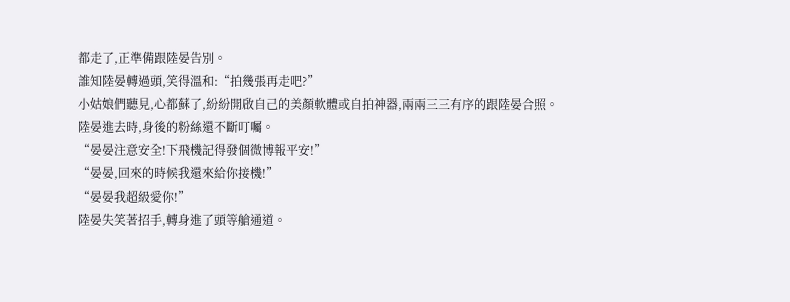都走了,正準備跟陸晏告別。
誰知陸晏轉過頭,笑得溫和:“拍幾張再走吧?”
小姑娘們聽見,心都蘇了,紛紛開啟自己的美顏軟體或自拍神器,兩兩三三有序的跟陸晏合照。
陸晏進去時,身後的粉絲還不斷叮囑。
“晏晏注意安全!下飛機記得發個微博報平安!”
“晏晏,回來的時候我還來給你接機!”
“晏晏我超級愛你!”
陸晏失笑著招手,轉身進了頭等艙通道。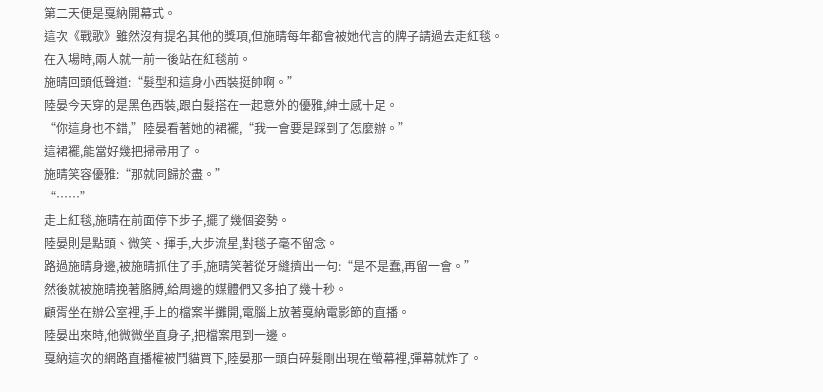第二天便是戛納開幕式。
這次《戰歌》雖然沒有提名其他的獎項,但施晴每年都會被她代言的牌子請過去走紅毯。
在入場時,兩人就一前一後站在紅毯前。
施晴回頭低聲道:“髮型和這身小西裝挺帥啊。”
陸晏今天穿的是黑色西裝,跟白髮搭在一起意外的優雅,紳士感十足。
“你這身也不錯,”陸晏看著她的裙襬,“我一會要是踩到了怎麼辦。”
這裙襬,能當好幾把掃帚用了。
施晴笑容優雅:“那就同歸於盡。”
“……”
走上紅毯,施晴在前面停下步子,擺了幾個姿勢。
陸晏則是點頭、微笑、揮手,大步流星,對毯子毫不留念。
路過施晴身邊,被施晴抓住了手,施晴笑著從牙縫擠出一句:“是不是蠢,再留一會。”
然後就被施晴挽著胳膊,給周邊的媒體們又多拍了幾十秒。
顧胥坐在辦公室裡,手上的檔案半攤開,電腦上放著戛納電影節的直播。
陸晏出來時,他微微坐直身子,把檔案甩到一邊。
戛納這次的網路直播權被鬥貓買下,陸晏那一頭白碎髮剛出現在螢幕裡,彈幕就炸了。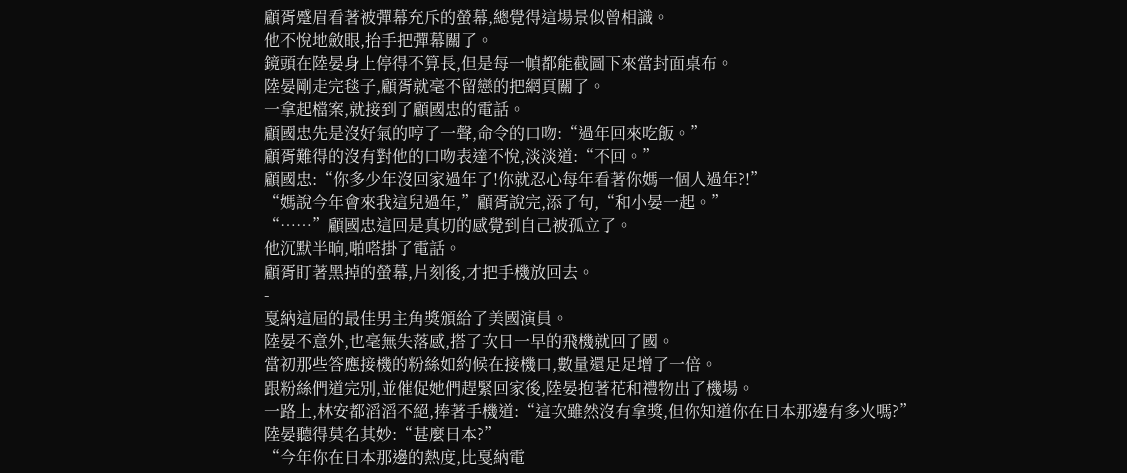顧胥蹙眉看著被彈幕充斥的螢幕,總覺得這場景似曾相識。
他不悅地斂眼,抬手把彈幕關了。
鏡頭在陸晏身上停得不算長,但是每一幀都能截圖下來當封面桌布。
陸晏剛走完毯子,顧胥就毫不留戀的把網頁關了。
一拿起檔案,就接到了顧國忠的電話。
顧國忠先是沒好氣的哼了一聲,命令的口吻:“過年回來吃飯。”
顧胥難得的沒有對他的口吻表達不悅,淡淡道:“不回。”
顧國忠:“你多少年沒回家過年了!你就忍心每年看著你媽一個人過年?!”
“媽說今年會來我這兒過年,”顧胥說完,添了句,“和小晏一起。”
“……”顧國忠這回是真切的感覺到自己被孤立了。
他沉默半晌,啪嗒掛了電話。
顧胥盯著黑掉的螢幕,片刻後,才把手機放回去。
-
戛納這屆的最佳男主角獎頒給了美國演員。
陸晏不意外,也毫無失落感,搭了次日一早的飛機就回了國。
當初那些答應接機的粉絲如約候在接機口,數量還足足增了一倍。
跟粉絲們道完別,並催促她們趕緊回家後,陸晏抱著花和禮物出了機場。
一路上,林安都滔滔不絕,捧著手機道:“這次雖然沒有拿獎,但你知道你在日本那邊有多火嗎?”
陸晏聽得莫名其妙:“甚麼日本?”
“今年你在日本那邊的熱度,比戛納電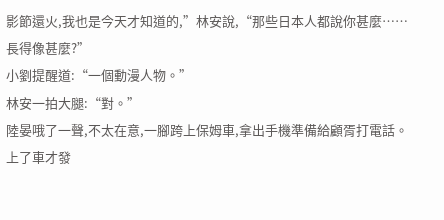影節還火,我也是今天才知道的,”林安說,“那些日本人都說你甚麼……長得像甚麼?”
小劉提醒道:“一個動漫人物。”
林安一拍大腿:“對。”
陸晏哦了一聲,不太在意,一腳跨上保姆車,拿出手機準備給顧胥打電話。
上了車才發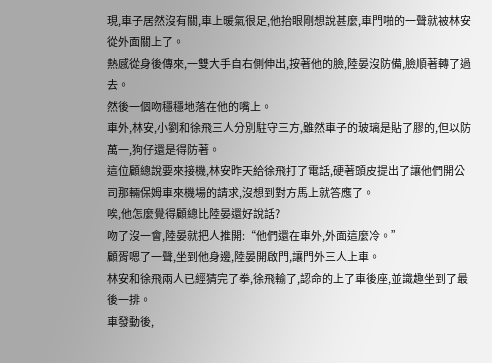現,車子居然沒有關,車上暖氣很足,他抬眼剛想說甚麼,車門啪的一聲就被林安從外面關上了。
熱感從身後傳來,一雙大手自右側伸出,按著他的臉,陸晏沒防備,臉順著轉了過去。
然後一個吻穩穩地落在他的嘴上。
車外,林安,小劉和徐飛三人分別駐守三方,雖然車子的玻璃是貼了膠的,但以防萬一,狗仔還是得防著。
這位顧總說要來接機,林安昨天給徐飛打了電話,硬著頭皮提出了讓他們開公司那輛保姆車來機場的請求,沒想到對方馬上就答應了。
唉,他怎麼覺得顧總比陸晏還好說話?
吻了沒一會,陸晏就把人推開:“他們還在車外,外面這麼冷。”
顧胥嗯了一聲,坐到他身邊,陸晏開啟門,讓門外三人上車。
林安和徐飛兩人已經猜完了拳,徐飛輸了,認命的上了車後座,並識趣坐到了最後一排。
車發動後,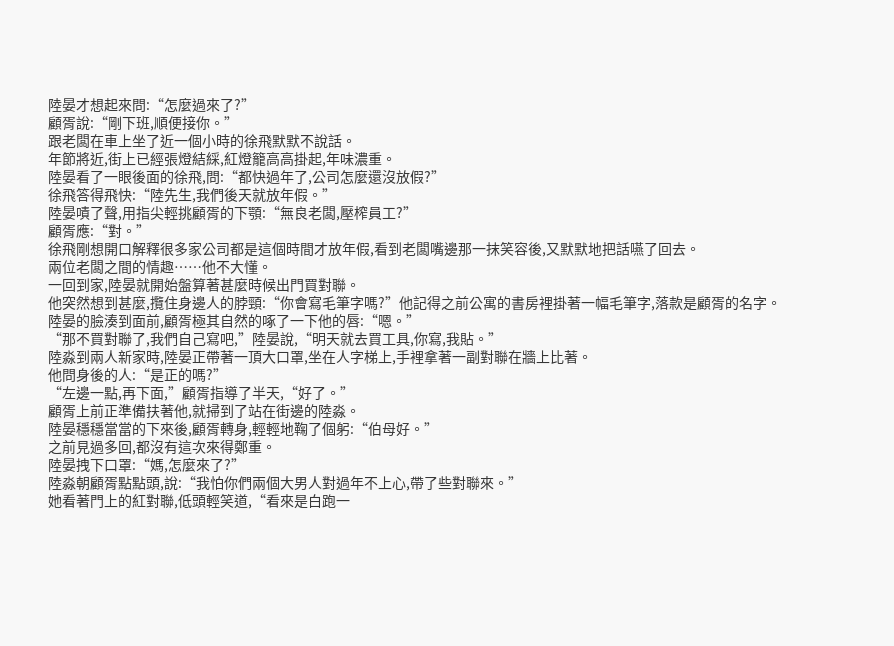陸晏才想起來問:“怎麼過來了?”
顧胥說:“剛下班,順便接你。”
跟老闆在車上坐了近一個小時的徐飛默默不說話。
年節將近,街上已經張燈結綵,紅燈籠高高掛起,年味濃重。
陸晏看了一眼後面的徐飛,問:“都快過年了,公司怎麼還沒放假?”
徐飛答得飛快:“陸先生,我們後天就放年假。”
陸晏嘖了聲,用指尖輕挑顧胥的下顎:“無良老闆,壓榨員工?”
顧胥應:“對。”
徐飛剛想開口解釋很多家公司都是這個時間才放年假,看到老闆嘴邊那一抹笑容後,又默默地把話嚥了回去。
兩位老闆之間的情趣……他不大懂。
一回到家,陸晏就開始盤算著甚麼時候出門買對聯。
他突然想到甚麼,攬住身邊人的脖頸:“你會寫毛筆字嗎?”他記得之前公寓的書房裡掛著一幅毛筆字,落款是顧胥的名字。
陸晏的臉湊到面前,顧胥極其自然的啄了一下他的唇:“嗯。”
“那不買對聯了,我們自己寫吧,”陸晏說,“明天就去買工具,你寫,我貼。”
陸淼到兩人新家時,陸晏正帶著一頂大口罩,坐在人字梯上,手裡拿著一副對聯在牆上比著。
他問身後的人:“是正的嗎?”
“左邊一點,再下面,”顧胥指導了半天,“好了。”
顧胥上前正準備扶著他,就掃到了站在街邊的陸淼。
陸晏穩穩當當的下來後,顧胥轉身,輕輕地鞠了個躬:“伯母好。”
之前見過多回,都沒有這次來得鄭重。
陸晏拽下口罩:“媽,怎麼來了?”
陸淼朝顧胥點點頭,說:“我怕你們兩個大男人對過年不上心,帶了些對聯來。”
她看著門上的紅對聯,低頭輕笑道,“看來是白跑一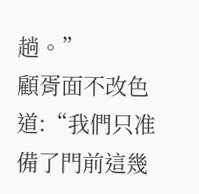趟。”
顧胥面不改色道:“我們只准備了門前這幾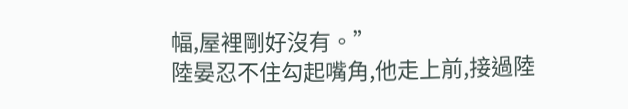幅,屋裡剛好沒有。”
陸晏忍不住勾起嘴角,他走上前,接過陸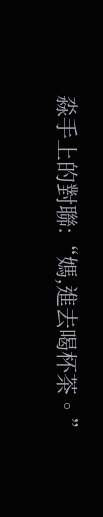淼手上的對聯:“媽,進去喝杯茶。”